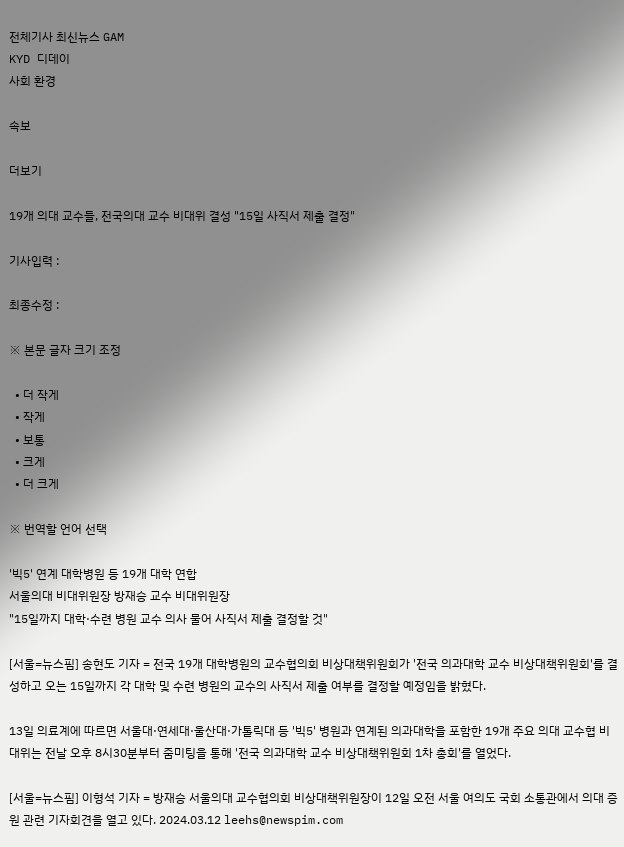전체기사 최신뉴스 GAM
KYD 디데이
사회 환경

속보

더보기

19개 의대 교수들, 전국의대 교수 비대위 결성 "15일 사직서 제출 결정"

기사입력 :

최종수정 :

※ 본문 글자 크기 조정

  • 더 작게
  • 작게
  • 보통
  • 크게
  • 더 크게

※ 번역할 언어 선택

'빅5' 연계 대학병원 등 19개 대학 연합
서울의대 비대위원장 방재승 교수 비대위원장
"15일까지 대학·수련 병원 교수 의사 물어 사직서 제출 결정할 것"

[서울=뉴스핌] 송현도 기자 = 전국 19개 대학병원의 교수협의회 비상대책위원회가 '전국 의과대학 교수 비상대책위원회'를 결성하고 오는 15일까지 각 대학 및 수련 병원의 교수의 사직서 제출 여부를 결정할 예정임을 밝혔다.

13일 의료계에 따르면 서울대·연세대·울산대·가톨릭대 등 '빅5' 병원과 연계된 의과대학을 포함한 19개 주요 의대 교수협 비대위는 전날 오후 8시30분부터 줌미팅을 통해 '전국 의과대학 교수 비상대책위원회 1차 총회'를 열었다.

[서울=뉴스핌] 이형석 기자 = 방재승 서울의대 교수협의회 비상대책위원장이 12일 오전 서울 여의도 국회 소통관에서 의대 증원 관련 기자회견을 열고 있다. 2024.03.12 leehs@newspim.com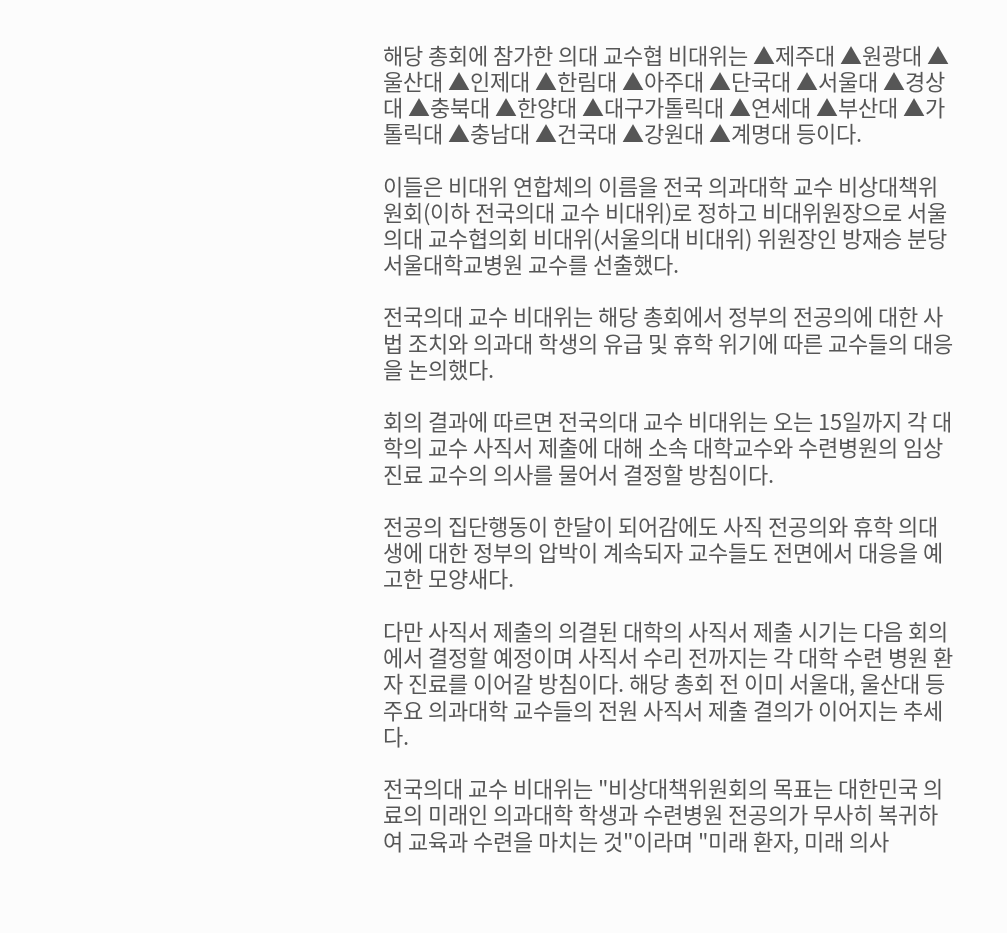해당 총회에 참가한 의대 교수협 비대위는 ▲제주대 ▲원광대 ▲울산대 ▲인제대 ▲한림대 ▲아주대 ▲단국대 ▲서울대 ▲경상대 ▲충북대 ▲한양대 ▲대구가톨릭대 ▲연세대 ▲부산대 ▲가톨릭대 ▲충남대 ▲건국대 ▲강원대 ▲계명대 등이다.

이들은 비대위 연합체의 이름을 전국 의과대학 교수 비상대책위원회(이하 전국의대 교수 비대위)로 정하고 비대위원장으로 서울의대 교수협의회 비대위(서울의대 비대위) 위원장인 방재승 분당서울대학교병원 교수를 선출했다.

전국의대 교수 비대위는 해당 총회에서 정부의 전공의에 대한 사법 조치와 의과대 학생의 유급 및 휴학 위기에 따른 교수들의 대응을 논의했다.

회의 결과에 따르면 전국의대 교수 비대위는 오는 15일까지 각 대학의 교수 사직서 제출에 대해 소속 대학교수와 수련병원의 임상 진료 교수의 의사를 물어서 결정할 방침이다.

전공의 집단행동이 한달이 되어감에도 사직 전공의와 휴학 의대생에 대한 정부의 압박이 계속되자 교수들도 전면에서 대응을 예고한 모양새다.

다만 사직서 제출의 의결된 대학의 사직서 제출 시기는 다음 회의에서 결정할 예정이며 사직서 수리 전까지는 각 대학 수련 병원 환자 진료를 이어갈 방침이다. 해당 총회 전 이미 서울대, 울산대 등 주요 의과대학 교수들의 전원 사직서 제출 결의가 이어지는 추세다.

전국의대 교수 비대위는 "비상대책위원회의 목표는 대한민국 의료의 미래인 의과대학 학생과 수련병원 전공의가 무사히 복귀하여 교육과 수련을 마치는 것"이라며 "미래 환자, 미래 의사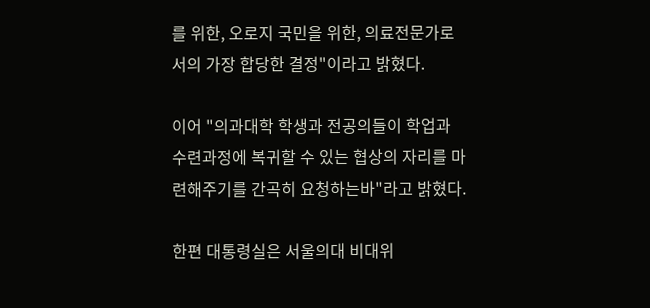를 위한, 오로지 국민을 위한, 의료전문가로서의 가장 합당한 결정"이라고 밝혔다.

이어 "의과대학 학생과 전공의들이 학업과 수련과정에 복귀할 수 있는 협상의 자리를 마련해주기를 간곡히 요청하는바"라고 밝혔다.

한편 대통령실은 서울의대 비대위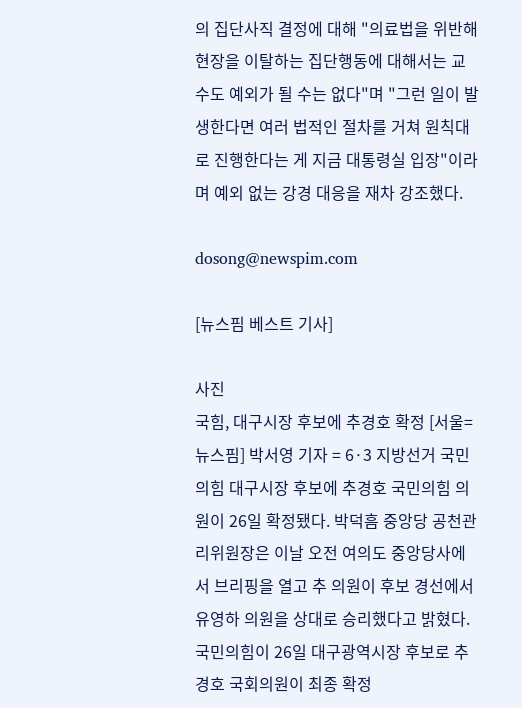의 집단사직 결정에 대해 "의료법을 위반해 현장을 이탈하는 집단행동에 대해서는 교수도 예외가 될 수는 없다"며 "그런 일이 발생한다면 여러 법적인 절차를 거쳐 원칙대로 진행한다는 게 지금 대통령실 입장"이라며 예외 없는 강경 대응을 재차 강조했다.

dosong@newspim.com

[뉴스핌 베스트 기사]

사진
국힘, 대구시장 후보에 추경호 확정 [서울=뉴스핌] 박서영 기자 = 6·3 지방선거 국민의힘 대구시장 후보에 추경호 국민의힘 의원이 26일 확정됐다. 박덕흠 중앙당 공천관리위원장은 이날 오전 여의도 중앙당사에서 브리핑을 열고 추 의원이 후보 경선에서 유영하 의원을 상대로 승리했다고 밝혔다. 국민의힘이 26일 대구광역시장 후보로 추경호 국회의원이 최종 확정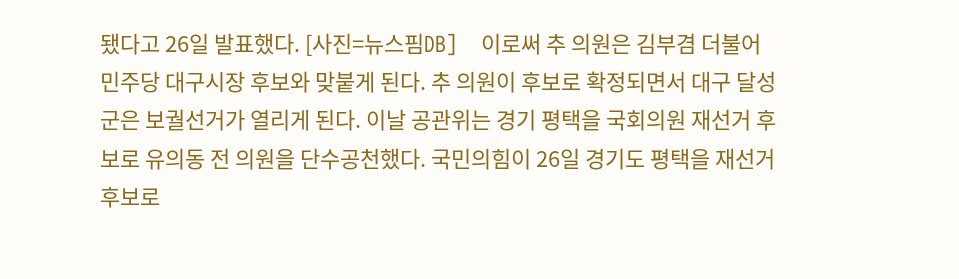됐다고 26일 발표했다. [사진=뉴스핌DB]    이로써 추 의원은 김부겸 더불어민주당 대구시장 후보와 맞붙게 된다. 추 의원이 후보로 확정되면서 대구 달성군은 보궐선거가 열리게 된다. 이날 공관위는 경기 평택을 국회의원 재선거 후보로 유의동 전 의원을 단수공천했다. 국민의힘이 26일 경기도 평택을 재선거 후보로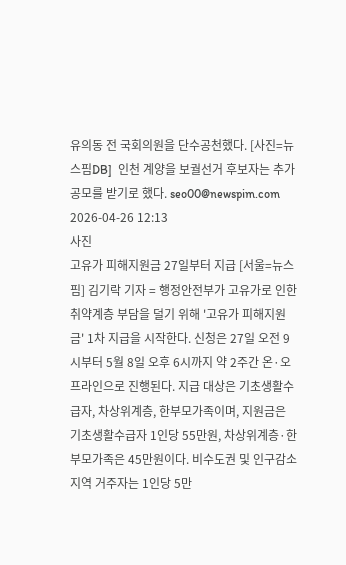유의동 전 국회의원을 단수공천했다. [사진=뉴스핌DB]  인천 계양을 보궐선거 후보자는 추가 공모를 받기로 했다. seo00@newspim.com 2026-04-26 12:13
사진
고유가 피해지원금 27일부터 지급 [서울=뉴스핌] 김기락 기자 = 행정안전부가 고유가로 인한 취약계층 부담을 덜기 위해 '고유가 피해지원금' 1차 지급을 시작한다. 신청은 27일 오전 9시부터 5월 8일 오후 6시까지 약 2주간 온·오프라인으로 진행된다. 지급 대상은 기초생활수급자, 차상위계층, 한부모가족이며, 지원금은 기초생활수급자 1인당 55만원, 차상위계층·한부모가족은 45만원이다. 비수도권 및 인구감소지역 거주자는 1인당 5만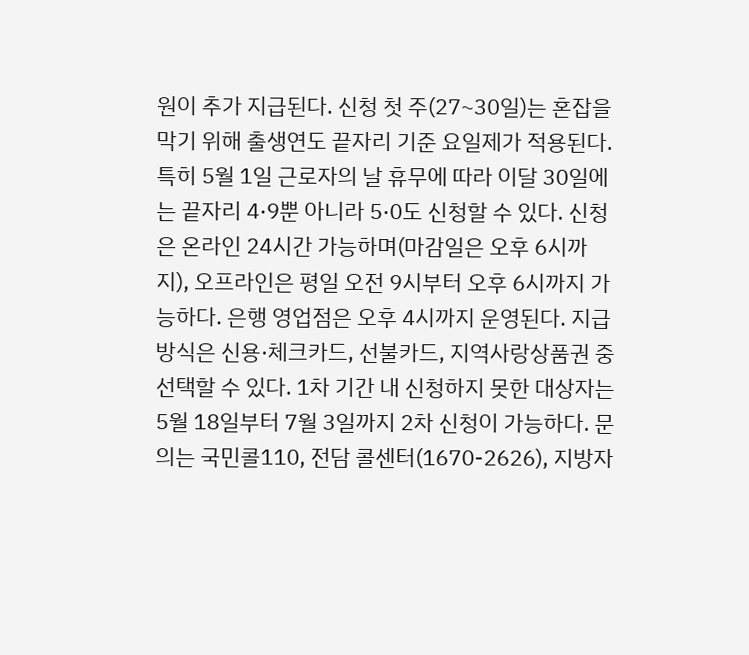원이 추가 지급된다. 신청 첫 주(27~30일)는 혼잡을 막기 위해 출생연도 끝자리 기준 요일제가 적용된다. 특히 5월 1일 근로자의 날 휴무에 따라 이달 30일에는 끝자리 4·9뿐 아니라 5·0도 신청할 수 있다. 신청은 온라인 24시간 가능하며(마감일은 오후 6시까지), 오프라인은 평일 오전 9시부터 오후 6시까지 가능하다. 은행 영업점은 오후 4시까지 운영된다. 지급 방식은 신용·체크카드, 선불카드, 지역사랑상품권 중 선택할 수 있다. 1차 기간 내 신청하지 못한 대상자는 5월 18일부터 7월 3일까지 2차 신청이 가능하다. 문의는 국민콜110, 전담 콜센터(1670-2626), 지방자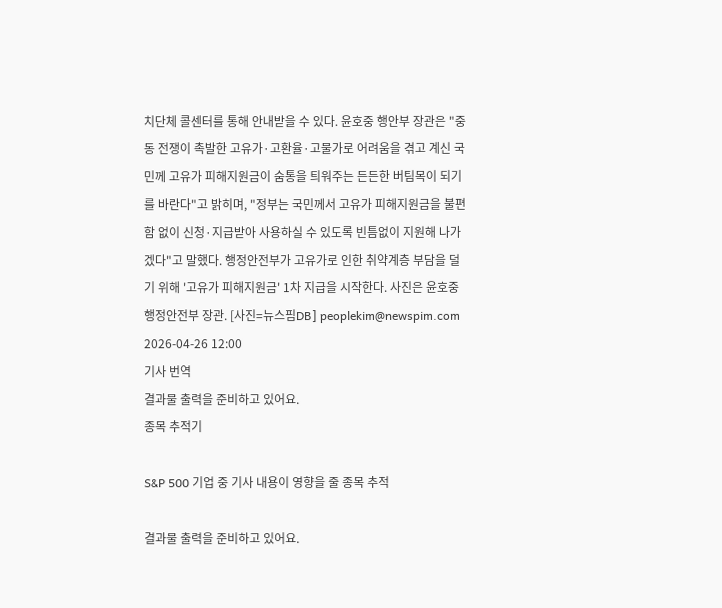치단체 콜센터를 통해 안내받을 수 있다. 윤호중 행안부 장관은 "중동 전쟁이 촉발한 고유가·고환율·고물가로 어려움을 겪고 계신 국민께 고유가 피해지원금이 숨통을 틔워주는 든든한 버팀목이 되기를 바란다"고 밝히며, "정부는 국민께서 고유가 피해지원금을 불편함 없이 신청·지급받아 사용하실 수 있도록 빈틈없이 지원해 나가겠다"고 말했다. 행정안전부가 고유가로 인한 취약계층 부담을 덜기 위해 '고유가 피해지원금' 1차 지급을 시작한다. 사진은 윤호중 행정안전부 장관. [사진=뉴스핌DB] peoplekim@newspim.com 2026-04-26 12:00
기사 번역
결과물 출력을 준비하고 있어요.
종목 추적기

S&P 500 기업 중 기사 내용이 영향을 줄 종목 추적

결과물 출력을 준비하고 있어요.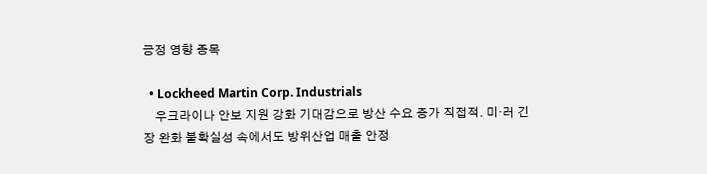긍정 영향 종목

  • Lockheed Martin Corp. Industrials
    우크라이나 안보 지원 강화 기대감으로 방산 수요 증가 직접적. 미·러 긴장 완화 불확실성 속에서도 방위산업 매출 안정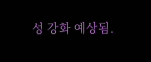성 강화 예상됨.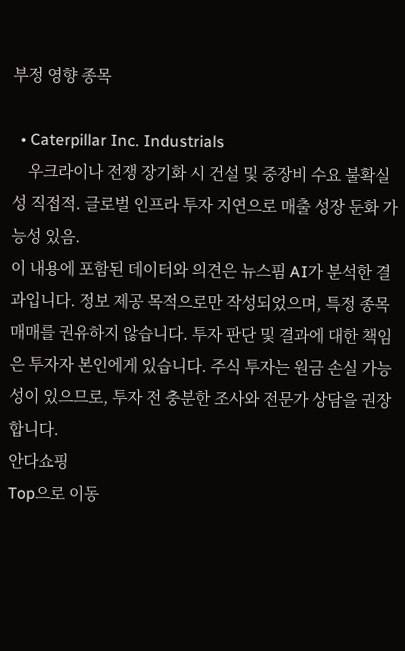부정 영향 종목

  • Caterpillar Inc. Industrials
    우크라이나 전쟁 장기화 시 건설 및 중장비 수요 불확실성 직접적. 글로벌 인프라 투자 지연으로 매출 성장 둔화 가능성 있음.
이 내용에 포함된 데이터와 의견은 뉴스핌 AI가 분석한 결과입니다. 정보 제공 목적으로만 작성되었으며, 특정 종목 매매를 권유하지 않습니다. 투자 판단 및 결과에 대한 책임은 투자자 본인에게 있습니다. 주식 투자는 원금 손실 가능성이 있으므로, 투자 전 충분한 조사와 전문가 상담을 권장합니다.
안다쇼핑
Top으로 이동